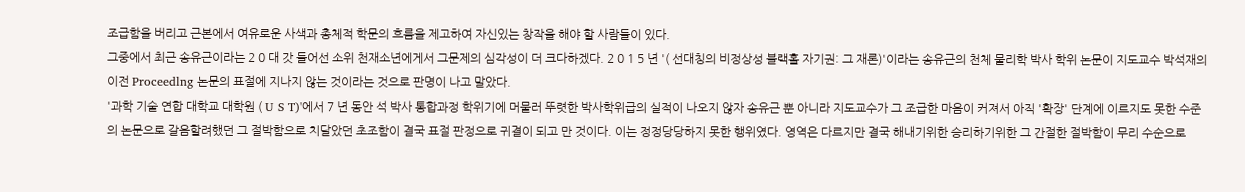조급함을 버리고 근본에서 여유로운 사색과 총체적 학문의 흐름을 제고하여 자신있는 창작을 해야 할 사람들이 있다.
그중에서 최근 송유근이라는 2 0 대 갓 들어선 소위 천재소년에게서 그문제의 심각성이 더 크다하겠다. 2 0 1 5 년 '( 선대칭의 비정상성 블랙홀 자기권: 그 재론)'이라는 송유근의 천체 물리학 박사 학위 논문이 지도교수 박석재의 이전 Proceedlng 논문의 표절에 지나지 않는 것이라는 것으로 판명이 나고 말았다.
'과학 기술 연합 대학교 대학원 ( U S T)'에서 7 년 동안 석 박사 통합과정 학위기에 머물러 뚜렷한 박사학위급의 실적이 나오지 않자 송유근 뿐 아니라 지도교수가 그 조급한 마음이 커져서 아직 '확장' 단계에 이르지도 못한 수준의 논문으로 갈음할려했던 그 절박함으로 치달았던 초조함이 결국 표절 판정으로 귀결이 되고 만 것이다. 이는 정정당당하지 못한 행위였다. 영역은 다르지만 결국 해내기위한 승리하기위한 그 간절한 절박함이 무리 수순으로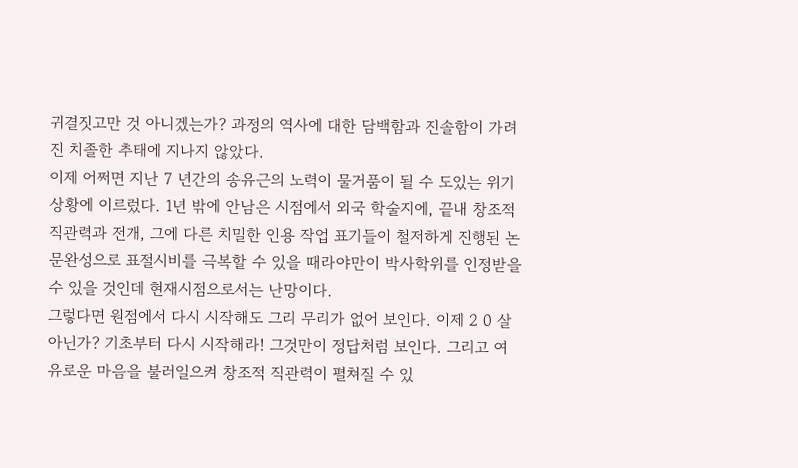귀결짓고만 것 아니겠는가? 과정의 역사에 대한 담백함과 진솔함이 가려진 치졸한 추태에 지나지 않았다.
이제 어쩌면 지난 7 년간의 송유근의 노력이 물거품이 될 수 도있는 위기 상황에 이르렀다. 1년 밖에 안남은 시점에서 외국 학술지에, 끝내 창조적 직관력과 전개, 그에 다른 치밀한 인용 작업 표기들이 철저하게 진행된 논문완성으로 표절시비를 극복할 수 있을 때라야만이 박사학위를 인정받을 수 있을 것인데 현재시점으로서는 난망이다.
그렇다면 원점에서 다시 시작해도 그리 무리가 없어 보인다. 이제 2 0 살 아닌가? 기초부터 다시 시작해라! 그것만이 정답처럼 보인다. 그리고 여유로운 마음을 불러일으켜 창조적 직관력이 펼쳐질 수 있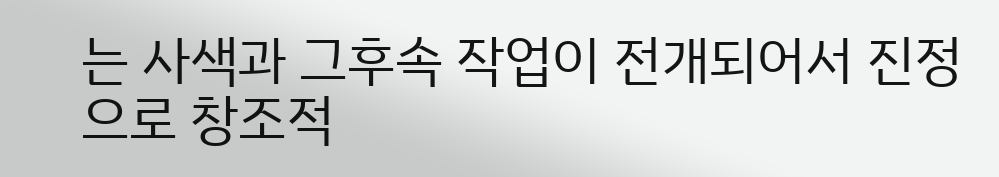는 사색과 그후속 작업이 전개되어서 진정으로 창조적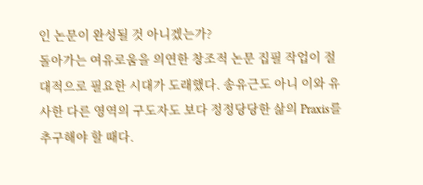인 논문이 완성될 것 아니겠는가?
돌아가는 여유로움을 의연한 창조적 논문 집필 작업이 절대적으로 필요한 시대가 도래했다. 송유근도 아니 이와 유사한 다른 영역의 구도자도 보다 정정당당한 삶의 Praxis를 추구해야 할 때다.